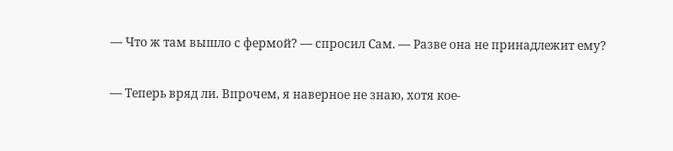— Что ж там вышло с фермой? — спросил Сам. — Разве она не принадлежит ему?

— Теперь вряд ли. Впрочем, я наверное не знаю, хотя кое-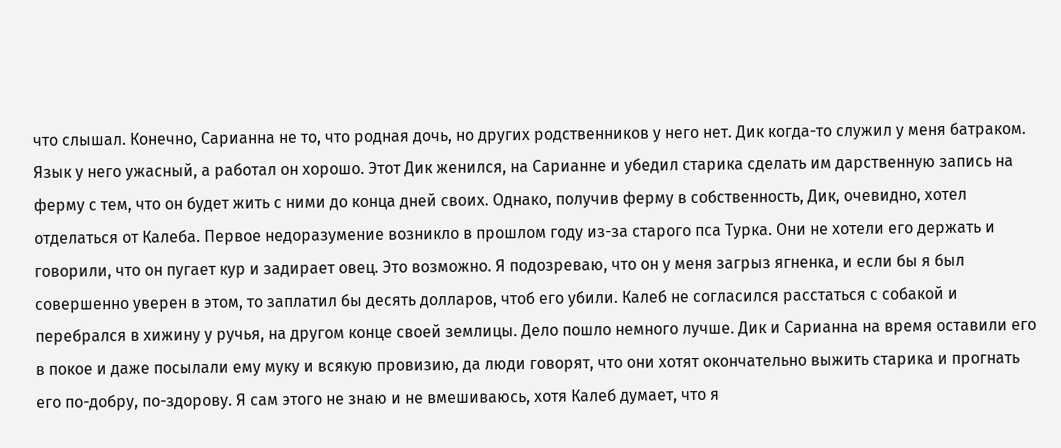что слышал. Конечно, Сарианна не то, что родная дочь, но других родственников у него нет. Дик когда-то служил у меня батраком. Язык у него ужасный, а работал он хорошо. Этот Дик женился, на Сарианне и убедил старика сделать им дарственную запись на ферму с тем, что он будет жить с ними до конца дней своих. Однако, получив ферму в собственность, Дик, очевидно, хотел отделаться от Калеба. Первое недоразумение возникло в прошлом году из-за старого пса Турка. Они не хотели его держать и говорили, что он пугает кур и задирает овец. Это возможно. Я подозреваю, что он у меня загрыз ягненка, и если бы я был совершенно уверен в этом, то заплатил бы десять долларов, чтоб его убили. Калеб не согласился расстаться с собакой и перебрался в хижину у ручья, на другом конце своей землицы. Дело пошло немного лучше. Дик и Сарианна на время оставили его в покое и даже посылали ему муку и всякую провизию, да люди говорят, что они хотят окончательно выжить старика и прогнать его по-добру, по-здорову. Я сам этого не знаю и не вмешиваюсь, хотя Калеб думает, что я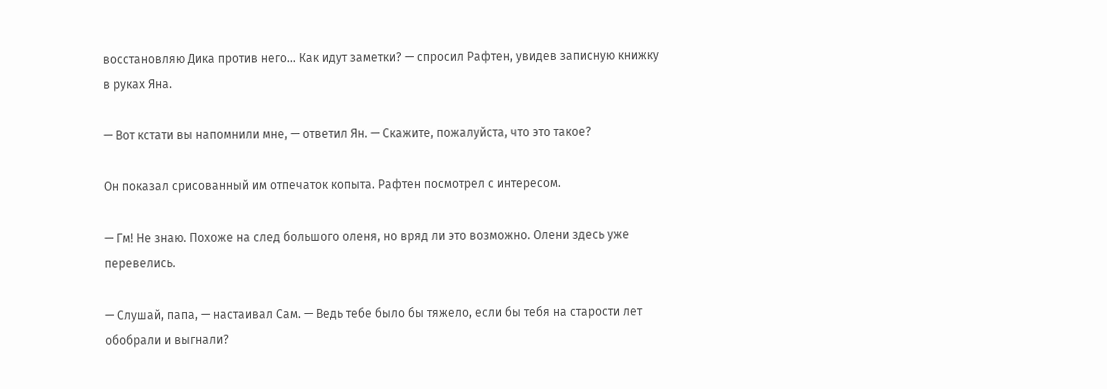восстановляю Дика против него… Как идут заметки? — спросил Рафтен, увидев записную книжку в руках Яна.

— Вот кстати вы напомнили мне, — ответил Ян. — Скажите, пожалуйста, что это такое?

Он показал срисованный им отпечаток копыта. Рафтен посмотрел с интересом.

— Гм! Не знаю. Похоже на след большого оленя, но вряд ли это возможно. Олени здесь уже перевелись.

— Слушай, папа, — настаивал Сам. — Ведь тебе было бы тяжело, если бы тебя на старости лет обобрали и выгнали?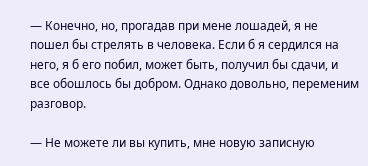— Конечно, но, прогадав при мене лошадей, я не пошел бы стрелять в человека. Если б я сердился на него, я б его побил, может быть, получил бы сдачи, и все обошлось бы добром. Однако довольно, переменим разговор.

— Не можете ли вы купить, мне новую записную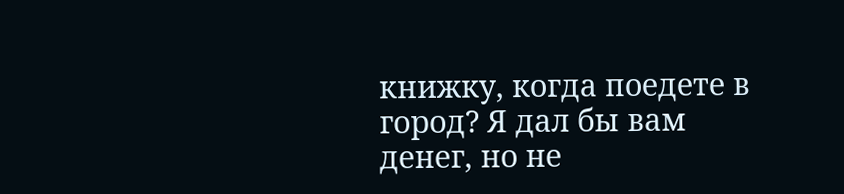книжку, когда поедете в город? Я дал бы вам денег, но не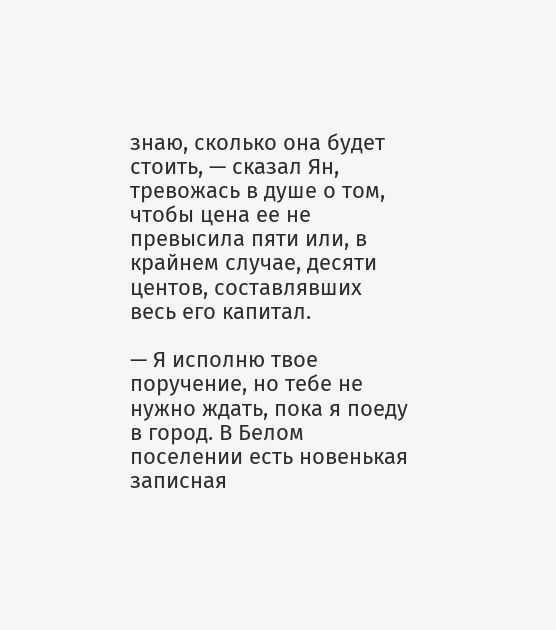знаю, сколько она будет стоить, — сказал Ян, тревожась в душе о том, чтобы цена ее не превысила пяти или, в крайнем случае, десяти центов, составлявших весь его капитал.

— Я исполню твое поручение, но тебе не нужно ждать, пока я поеду в город. В Белом поселении есть новенькая записная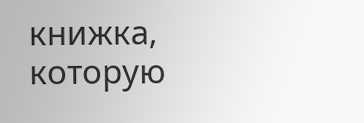книжка, которую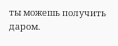ты можешь получить даром.